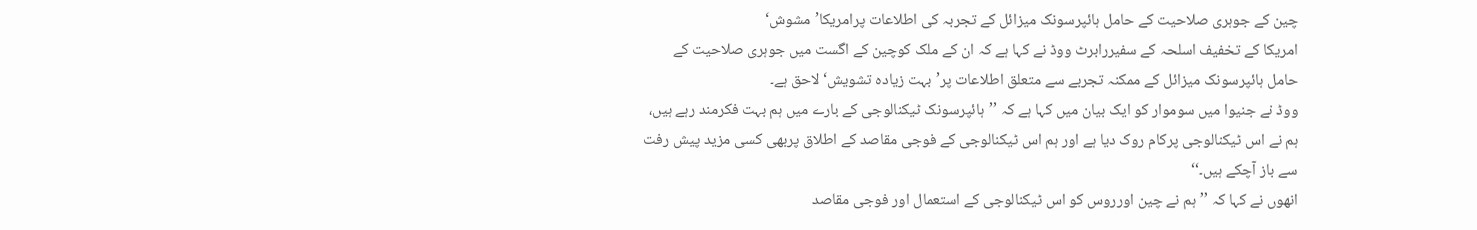چین کے جوہری صلاحیت کے حامل ہائپرسونک میزائل کے تجربہ کی اطلاعات پرامریکا’مشوش‘
امریکا کے تخفیف اسلحہ کے سفیررابرٹ ووڈ نے کہا ہے کہ ان کے ملک کوچین کے اگست میں جوہری صلاحیت کے حامل ہائپرسونک میزائل کے ممکنہ تجربے سے متعلق اطلاعات پر’بہت زیادہ تشویش‘لاحق ہے۔
ووڈ نے جنیوا میں سوموار کو ایک بیان میں کہا ہے کہ ’’ہائپرسونک ٹیکنالوجی کے بارے میں ہم بہت فکرمند رہے ہیں، ہم نے اس ٹیکنالوجی پرکام روک دیا ہے اور ہم اس ٹیکنالوجی کے فوجی مقاصد کے اطلاق پربھی کسی مزید پیش رفت سے باز آچکے ہیں۔‘‘
انھوں نے کہا کہ ’’ہم نے چین اورروس کو اس ٹیکنالوجی کے استعمال اور فوجی مقاصد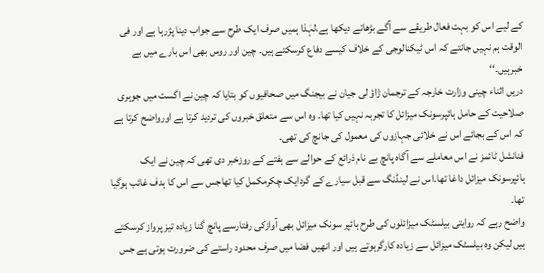کے لیے اس کو بہت فعال طریقے سے آگے بڑھاتے دیکھا ہے،لہٰذا ہمیں صرف ایک طرح سے جواب دینا پڑرہا ہے اور فی الوقت ہم نہیں جانتے کہ اس ٹیکنالوجی کے خلاف کیسے دفاع کرسکتے ہیں۔ چین اور روس بھی اس بارے میں بے خبرہیں۔‘‘
دریں اثناء چینی وزارت خارجہ کے ترجمان ژاؤ لی جیان نے بیجنگ میں صحافیوں کو بتایا کہ چین نے اگست میں جوہری صلاحیت کے حامل ہائپرسونک میزائل کا تجربہ نہیں کیا تھا۔ وہ اس سے متعلق خبروں کی تردید کرتا ہے اورواضح کرتا ہے کہ اس کے بجائے اس نے خلائی جہازوں کی معمول کی جانچ کی تھی۔
فنانشل ٹائمز نے اس معاملے سے آگاہ پانچ بے نام ذرائع کے حوالے سے ہفتے کے روزخبر دی تھی کہ چین نے ایک ہائپرسونک میزائل داغا تھا۔اس نے لینڈنگ سے قبل سیارے کے گردایک چکرمکمل کیا تھاجس سے اس کا ہدف غائب ہوگیا تھا۔
واضح رہے کہ روایتی بیلسٹک میزائلوں کی طرح ہائپر سونک میزائل بھی آوازکی رفتارسے پانچ گنا زیادہ تیز پرواز کرسکتے ہیں لیکن وہ بیلسٹک میزائل سے زیادہ کارگرہوتے ہیں اور انھیں فضا میں صرف محدود راستے کی ضرورت ہوتی ہے جس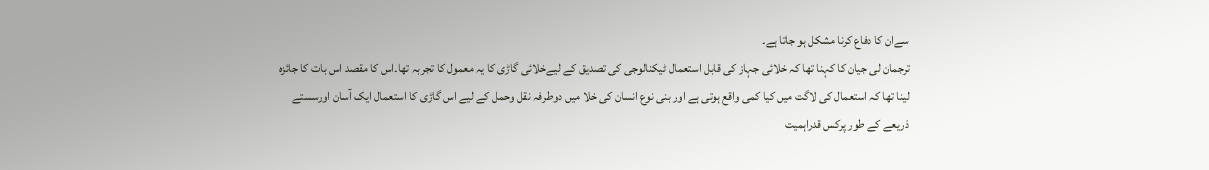سےان کا دفاع کرنا مشکل ہو جاتا ہے۔
ترجمان لی جیان کا کہنا تھا کہ خلائی جہاز کی قابل استعمال ٹیکنالوجی کی تصدیق کے لیےخلائی گاڑی کا یہ معمول کا تجربہ تھا۔اس کا مقصد اس بات کا جائزہ لینا تھا کہ استعمال کی لاگت میں کیا کمی واقع ہوتی ہے اور بنی نوع انسان کی خلا میں دوطرفہ نقل وحمل کے لیے اس گاڑی کا استعمال ایک آسان اورسستے ذریعے کے طور پرکس قدراہمیت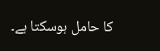کا حامل ہوسکتا ہے۔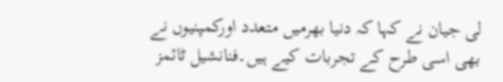لی جیان نے کہا کہ دنیا بھرمیں متعدد اورکمپنیوں نے بھی اسی طرح کے تجربات کیے ہیں۔فنانشیل ٹائمز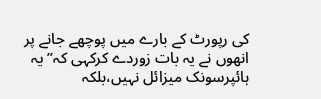کی رپورٹ کے بارے میں پوچھے جانے پر انھوں نے یہ بات زوردے کرکہی کہ’’یہ ہائپرسونک میزائل نہیں،بلکہ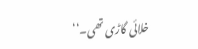خلائی گاڑی تھی۔‘‘